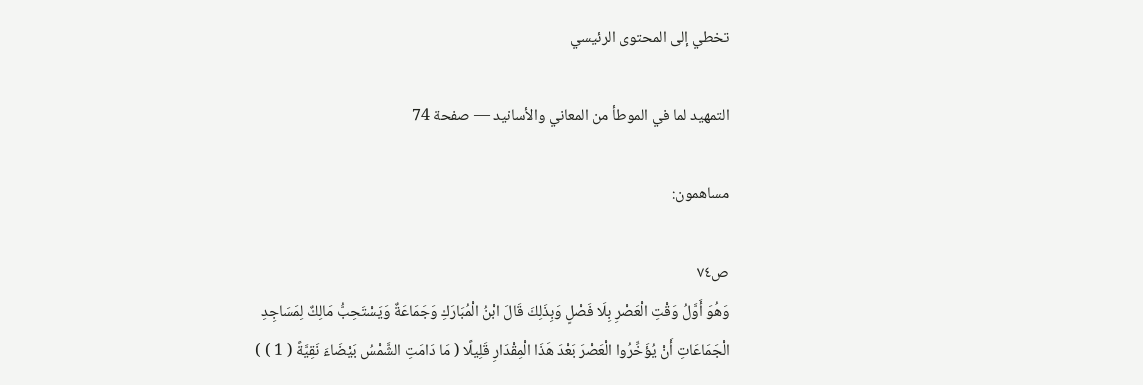تخطي إلى المحتوى الرئيسي

التمهيد لما في الموطأ من المعاني والأسانيد — صفحة 74

مساهمون:

ص٧٤
وَهُوَ أَوَّلُ وَقْتِ الْعَصْرِ بِلَا فَصْلٍ وَبِذَلِكَ قَالَ ابْنُ الْمُبَارَكِ وَجَمَاعَةٌ وَيَسْتَحِبُّ مَالِكٌ لِمَسَاجِدِ الْجَمَاعَاتِ أَنْ يُؤَخِّرُوا الْعَصْرَ بَعْدَ هَذَا الْمِقْدَارِ قَلِيلًا ( مَا دَامَتِ الشَّمْسُ بَيْضَاءَ نَقِيَّةً ( 1 ) )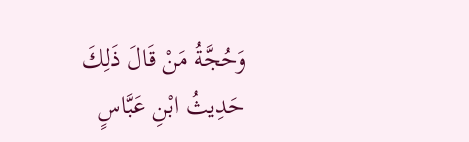وَحُجَّةُ مَنْ قَالَ ذَلِكَ حَدِيثُ ابْنِ عَبَّاسٍ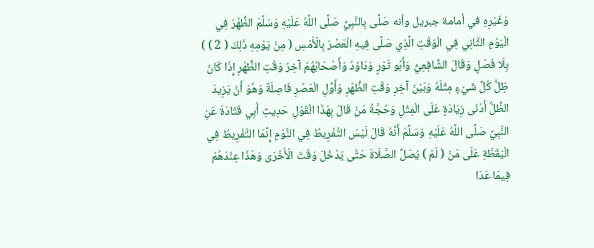وَغَيْرِهِ في أمامة جبريل وأنه صَلَّى بِالنَّبِيِّ صَلَّى اللَّهُ عَلَيْهِ وَسَلَّمَ الظُّهْرَ فِي الْيَوْمِ الثَّانِي فِي الْوَقْتِ الَّذِي صَلَّى فِيهِ الْعَصْرَ بِالْأَمْسِ ( مِنْ يَوْمِهِ ذَلِكَ ( 2 ) ) بِلَا فَصْلٍ وَقَالَ الشَّافِعِيُّ وَأَبُو ثَوْرٍ وَدَاوُدُ وَأَصْحَابُهُمْ آخِرُ وَقْتِ الظُّهْرِ إِذَا كَانَ ظِلُّ كُلِّ شَيْءٍ مِثْلَهُ وَبَيْنَ آخِرِ وَقْتِ الظُّهْرِ وَأَوَّلِ الْعَصْرِ فَاصِلَةٌ وَهُوَ أَنْ يَزِيدَ الظِّلُّ أَدْنَى زِيَادَةٍ عَلَى الْمِثْلِ وَحُجَّةُ مَنْ قَالَ بِهَذَا الْقَوْلِ حَدِيثِ أَبِي قَتَادَةَ عَنِ النَّبِيِّ صَلَّى اللَّهُ عَلَيْهِ وَسَلَّمَ أَنَّهُ قَالَ لَيْسَ التَّفْرِيطُ فِي النَّوْمِ إِنَّمَا التَّفْرِيطُ فِي الْيَقَظَةِ عَلَى مَنْ ( لَمْ ) يُصَلِّ الصَّلَاةَ حَتَّى يَدْخُلَ وَقْتَ الْأُخْرَى وَهَذَا عِنْدَهُمْ فِيمَا عَدَا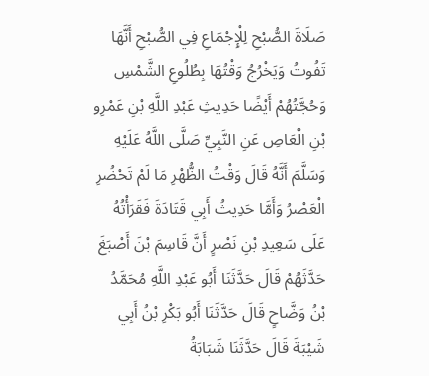صَلَاةَ الصُّبْحِ لِلْإِجْمَاعِ فِي الصُّبْحِ أَنَّهَا تَفُوتُ وَيَخْرُجُ وَقْتُهَا بِطُلُوعِ الشَّمْسِ وَحُجَّتُهُمْ أَيْضًا حَدِيثِ عَبْدِ اللَّهِ بْنِ عَمْرِو بْنِ الْعَاصِ عَنِ النَّبِيِّ صَلَّى اللَّهُ عَلَيْهِ وَسَلَّمَ أَنَّهُ قَالَ وَقْتُ الظُّهْرِ مَا لَمْ تَحْضُرِ الْعَصْرُ وَأَمَّا حَدِيثُ أَبِي قَتَادَةَ فَقَرَأْتُهُ عَلَى سَعِيدِ بْنِ نَصْرٍ أَنَّ قَاسِمَ بْنَ أَصْبَغَ حَدَّثَهُمْ قَالَ حَدَّثَنَا أَبُو عَبْدِ اللَّهِ مُحَمَّدُ بْنُ وَضَّاحٍ قَالَ حَدَّثَنَا أَبُو بَكْرِ بْنُ أَبِي شَيْبَةَ قَالَ حَدَّثَنَا شَبَابَةُ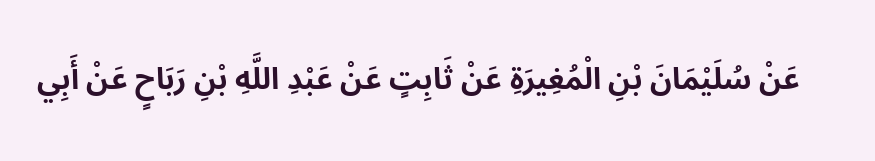عَنْ سُلَيْمَانَ بْنِ الْمُغِيرَةِ عَنْ ثَابِتٍ عَنْ عَبْدِ اللَّهِ بْنِ رَبَاحٍ عَنْ أَبِي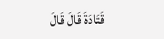قَتَادَةَ قَالَ قَالَ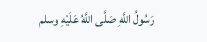رَسُولُ اللَّهِ صَلَّى اللَّهُ عَلَيْهِ وسلم